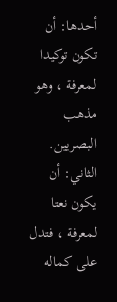أحدها: أن تكون توكيدا لمعرفة ، وهو مذهب البصريين.
الثاني: أن يكون نعتا لمعرفة ، فتدل على كماله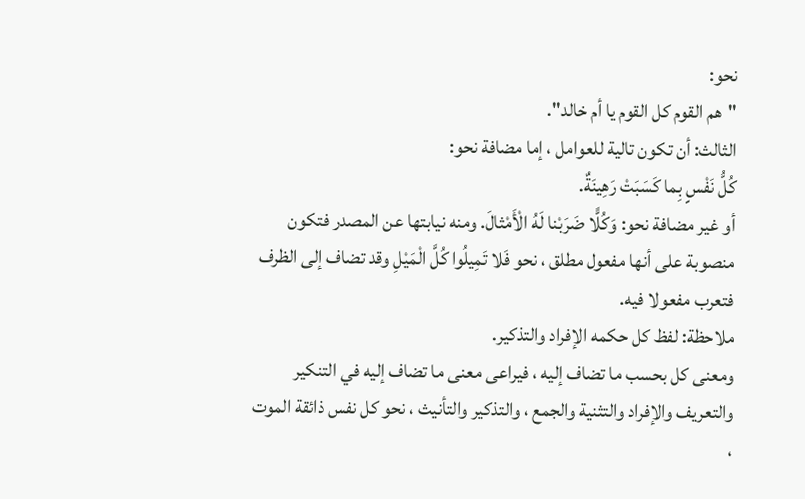نحو:
"هم القوم كل القوم يا أم خالد".
الثالث: أن تكون تالية للعوامل ، إما مضافة نحو:
كُلُّ نَفْسٍ بِما كَسَبَتْ رَهِينَةٌ.
أو غير مضافة نحو: وَكُلًّا ضَرَبْنا لَهُ الْأَمْثالَ. ومنه نيابتها عن المصدر فتكون منصوبة على أنها مفعول مطلق ، نحو فَلا تَمِيلُوا كُلَّ الْمَيْلِ وقد تضاف إلى الظرف فتعرب مفعولا فيه.
ملاحظة: لفظ كل حكمه الإفراد والتذكير.
ومعنى كل بحسب ما تضاف إليه ، فيراعى معنى ما تضاف إليه في التنكير
والتعريف والإفراد والتثنية والجمع ، والتذكير والتأنيث ، نحو كل نفس ذائقة الموت ،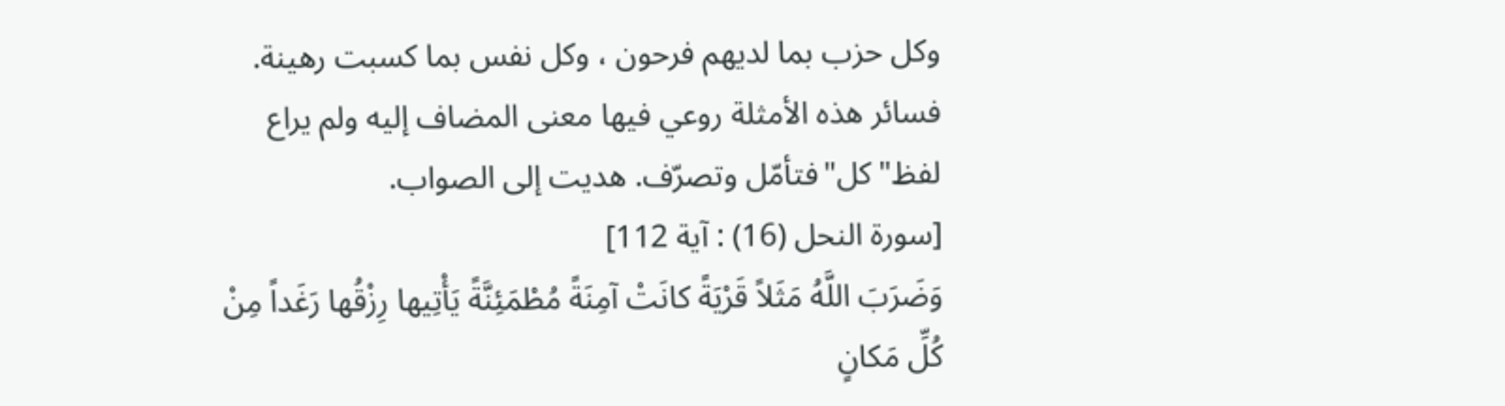وكل حزب بما لديهم فرحون ، وكل نفس بما كسبت رهينة.
فسائر هذه الأمثلة روعي فيها معنى المضاف إليه ولم يراع لفظ"كل"فتأمّل وتصرّف. هديت إلى الصواب.
[سورة النحل (16) : آية 112]
وَضَرَبَ اللَّهُ مَثَلاً قَرْيَةً كانَتْ آمِنَةً مُطْمَئِنَّةً يَأْتِيها رِزْقُها رَغَداً مِنْ كُلِّ مَكانٍ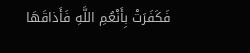فَكَفَرَتْ بِأَنْعُمِ اللَّهِ فَأَذاقَهَا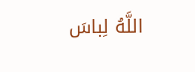اللَّهُ لِباسَ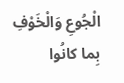الْجُوعِ وَالْخَوْفِ بِما كانُوا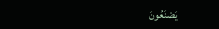يَصْنَعُونَ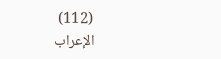(112)
الإعراب